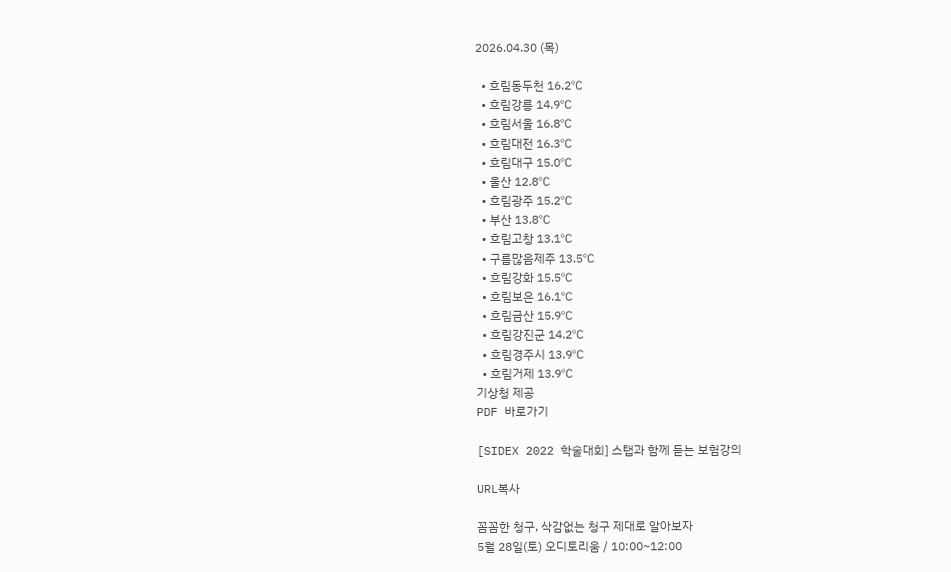2026.04.30 (목)

  • 흐림동두천 16.2℃
  • 흐림강릉 14.9℃
  • 흐림서울 16.8℃
  • 흐림대전 16.3℃
  • 흐림대구 15.0℃
  • 울산 12.8℃
  • 흐림광주 15.2℃
  • 부산 13.8℃
  • 흐림고창 13.1℃
  • 구름많음제주 13.5℃
  • 흐림강화 15.5℃
  • 흐림보은 16.1℃
  • 흐림금산 15.9℃
  • 흐림강진군 14.2℃
  • 흐림경주시 13.9℃
  • 흐림거제 13.9℃
기상청 제공
PDF 바로가기

[SIDEX 2022 학술대회] 스탭과 함께 듣는 보험강의

URL복사

꼼꼼한 청구, 삭감없는 청구 제대로 알아보자
5월 28일(토) 오디토리움 / 10:00~12:00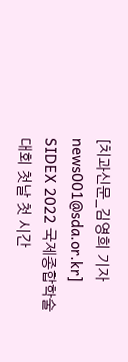[치과신문_김영희 기자 news001@sda.or.kr] SIDEX 2022 국제종합학술대회 첫날 첫 시간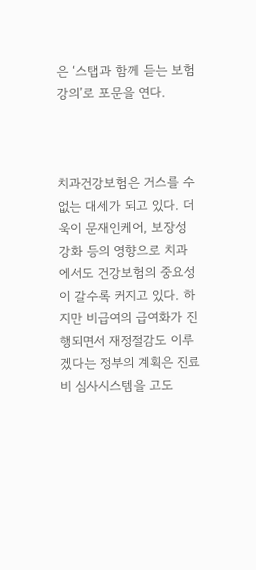은 ‘스탭과 함께 듣는 보험강의’로 포문을 연다.



치과건강보험은 거스를 수 없는 대세가 되고 있다. 더욱이 문재인케어, 보장성 강화 등의 영향으로 치과에서도 건강보험의 중요성이 갈수록 커지고 있다. 하지만 비급여의 급여화가 진행되면서 재정절감도 이루겠다는 정부의 계획은 진료비 심사시스템을 고도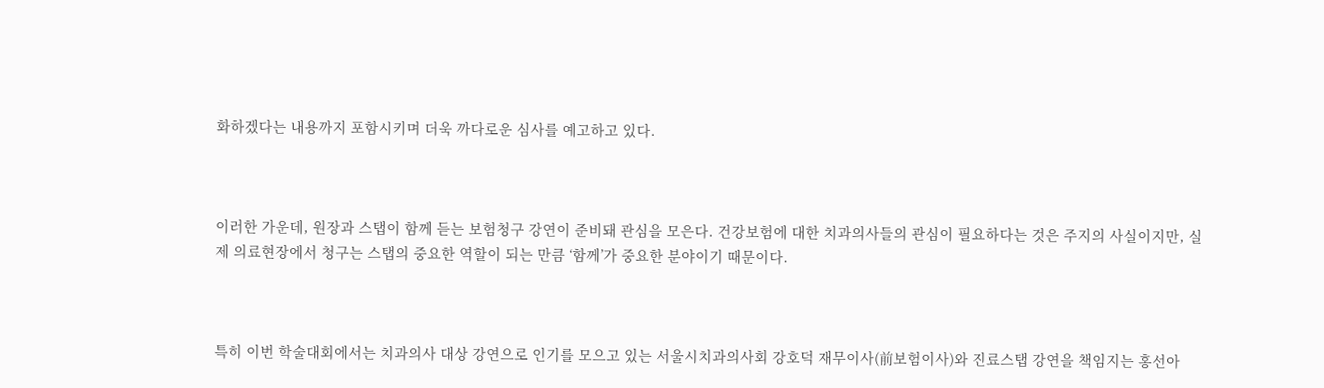화하겠다는 내용까지 포함시키며 더욱 까다로운 심사를 예고하고 있다.



이러한 가운데, 원장과 스탭이 함께 듣는 보험청구 강연이 준비돼 관심을 모은다. 건강보험에 대한 치과의사들의 관심이 필요하다는 것은 주지의 사실이지만, 실제 의료현장에서 청구는 스탭의 중요한 역할이 되는 만큼 ‘함께’가 중요한 분야이기 때문이다.



특히 이번 학술대회에서는 치과의사 대상 강연으로 인기를 모으고 있는 서울시치과의사회 강호덕 재무이사(前보험이사)와 진료스탭 강연을 책임지는 홍선아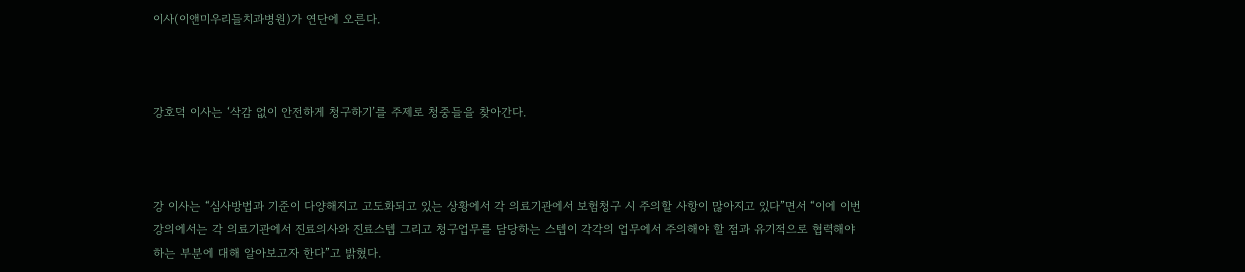이사(이앤미우리들치과병원)가 연단에 오른다.



강호덕 이사는 ‘삭감 없이 안전하게 청구하기’를 주제로 청중들을 찾아간다.



강 이사는 “심사방법과 기준이 다양해지고 고도화되고 있는 상황에서 각 의료기관에서 보험청구 시 주의할 사항이 많아지고 있다”면서 “이에 이번 강의에서는 각 의료기관에서 진료의사와 진료스텝 그리고 청구업무를 담당하는 스텝이 각각의 업무에서 주의해야 할 점과 유기적으로 협력해야 하는 부분에 대해 알아보고자 한다”고 밝혔다.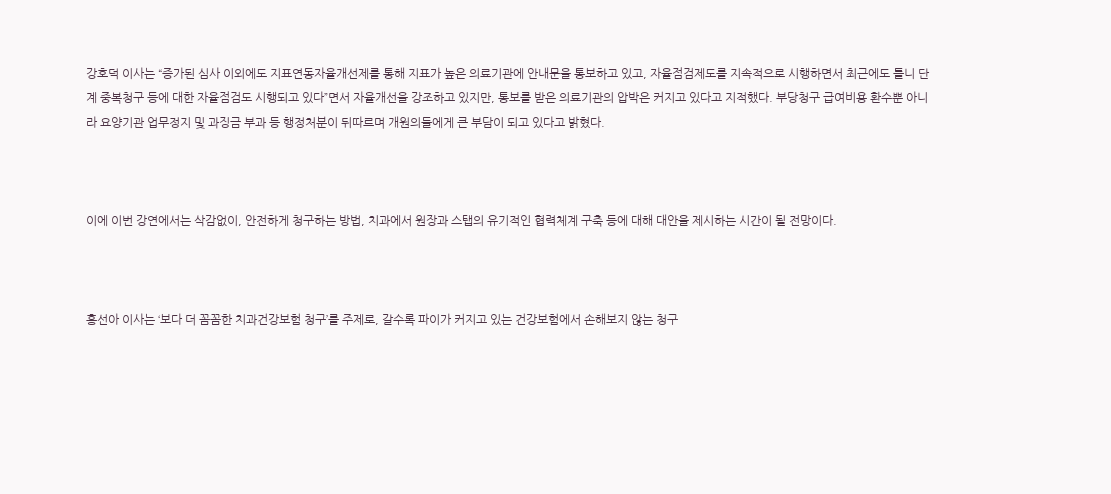강호덕 이사는 “증가된 심사 이외에도 지표연동자율개선제를 통해 지표가 높은 의료기관에 안내문을 통보하고 있고, 자율점검제도를 지속적으로 시행하면서 최근에도 틀니 단계 중복청구 등에 대한 자율점검도 시행되고 있다”면서 자율개선을 강조하고 있지만, 통보를 받은 의료기관의 압박은 커지고 있다고 지적했다. 부당청구 급여비용 환수뿐 아니라 요양기관 업무정지 및 과징금 부과 등 행정처분이 뒤따르며 개원의들에게 큰 부담이 되고 있다고 밝혔다.



이에 이번 강연에서는 삭감없이, 안전하게 청구하는 방법, 치과에서 원장과 스탭의 유기적인 협력체계 구축 등에 대해 대안을 제시하는 시간이 될 전망이다.



홍선아 이사는 ‘보다 더 꼼꼼한 치과건강보험 청구’를 주제로, 갈수록 파이가 커지고 있는 건강보험에서 손해보지 않는 청구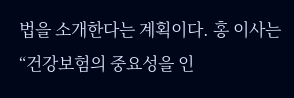법을 소개한다는 계획이다. 홍 이사는 “건강보험의 중요성을 인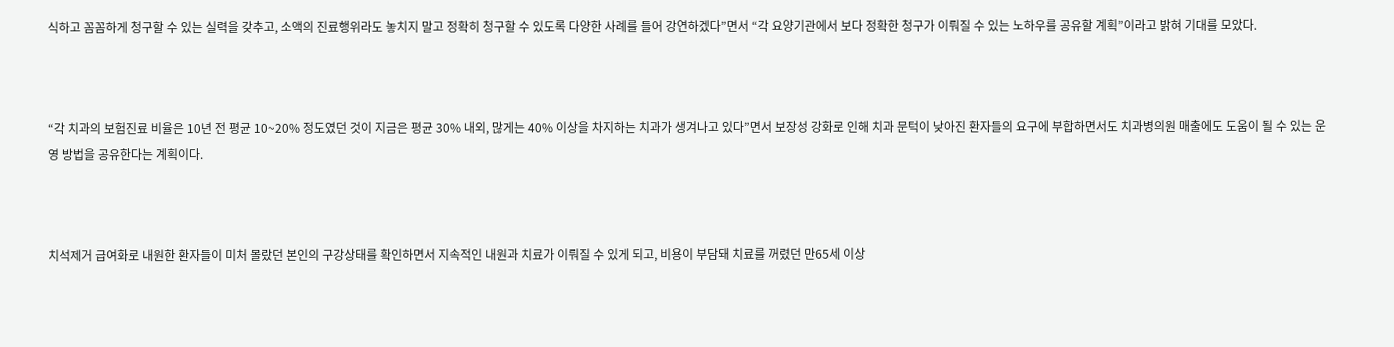식하고 꼼꼼하게 청구할 수 있는 실력을 갖추고, 소액의 진료행위라도 놓치지 말고 정확히 청구할 수 있도록 다양한 사례를 들어 강연하겠다”면서 “각 요양기관에서 보다 정확한 청구가 이뤄질 수 있는 노하우를 공유할 계획”이라고 밝혀 기대를 모았다.



“각 치과의 보험진료 비율은 10년 전 평균 10~20% 정도였던 것이 지금은 평균 30% 내외, 많게는 40% 이상을 차지하는 치과가 생겨나고 있다”면서 보장성 강화로 인해 치과 문턱이 낮아진 환자들의 요구에 부합하면서도 치과병의원 매출에도 도움이 될 수 있는 운영 방법을 공유한다는 계획이다.



치석제거 급여화로 내원한 환자들이 미처 몰랐던 본인의 구강상태를 확인하면서 지속적인 내원과 치료가 이뤄질 수 있게 되고, 비용이 부담돼 치료를 꺼렸던 만65세 이상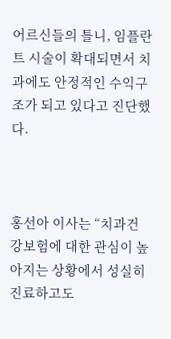어르신들의 틀니, 임플란트 시술이 확대되면서 치과에도 안정적인 수익구조가 되고 있다고 진단했다.



홍선아 이사는 “치과건강보험에 대한 관심이 높아지는 상황에서 성실히 진료하고도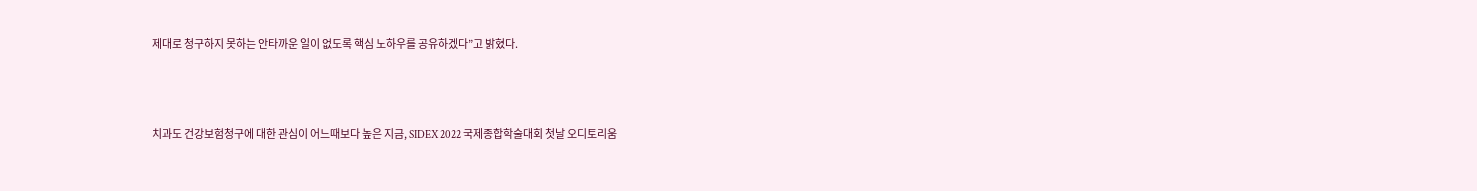제대로 청구하지 못하는 안타까운 일이 없도록 핵심 노하우를 공유하겠다”고 밝혔다.



치과도 건강보험청구에 대한 관심이 어느때보다 높은 지금, SIDEX 2022 국제종합학술대회 첫날 오디토리움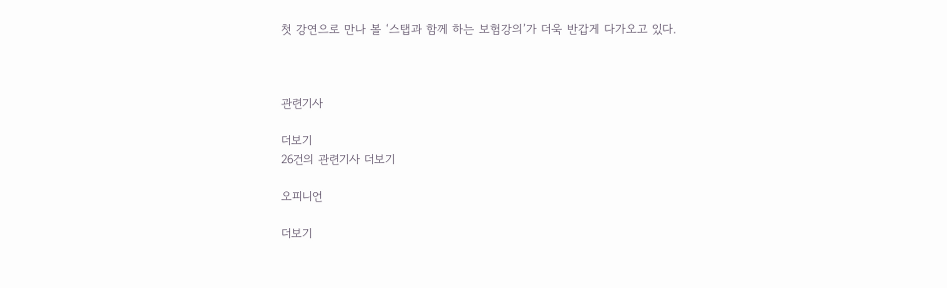첫 강연으로 만나 볼 ‘스탭과 함께 하는 보험강의’가 더욱 반갑게 다가오고 있다.



관련기사

더보기
26건의 관련기사 더보기

오피니언

더보기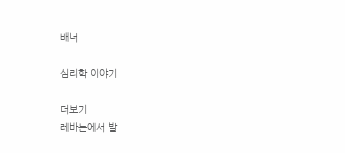배너

심리학 이야기

더보기
레바논에서 발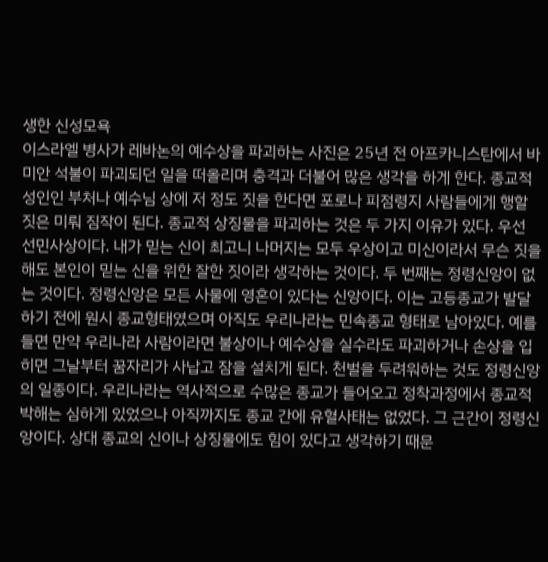생한 신성모욕
이스라엘 병사가 레바논의 예수상을 파괴하는 사진은 25년 전 아프카니스탄에서 바미안 석불이 파괴되던 일을 떠올리며 충격과 더불어 많은 생각을 하게 한다. 종교적 성인인 부처나 예수님 상에 저 정도 짓을 한다면 포로나 피점령지 사람들에게 행할 짓은 미뤄 짐작이 된다. 종교적 상징물을 파괴하는 것은 두 가지 이유가 있다. 우선 선민사상이다. 내가 믿는 신이 최고니 나머지는 모두 우상이고 미신이라서 무슨 짓을 해도 본인이 믿는 신을 위한 잘한 짓이라 생각하는 것이다. 두 번째는 정령신앙이 없는 것이다. 정령신앙은 모든 사물에 영혼이 있다는 신앙이다. 이는 고등종교가 발달하기 전에 원시 종교형태였으며 아직도 우리나라는 민속종교 형태로 남아있다. 예를 들면 만약 우리나라 사람이라면 불상이나 예수상을 실수라도 파괴하거나 손상을 입히면 그날부터 꿈자리가 사납고 잠을 설치게 된다. 천벌을 두려워하는 것도 정령신앙의 일종이다. 우리나라는 역사적으로 수많은 종교가 들어오고 정착과정에서 종교적 박해는 심하게 있었으나 아직까지도 종교 간에 유혈사태는 없었다. 그 근간이 정령신앙이다. 상대 종교의 신이나 상징물에도 힘이 있다고 생각하기 때문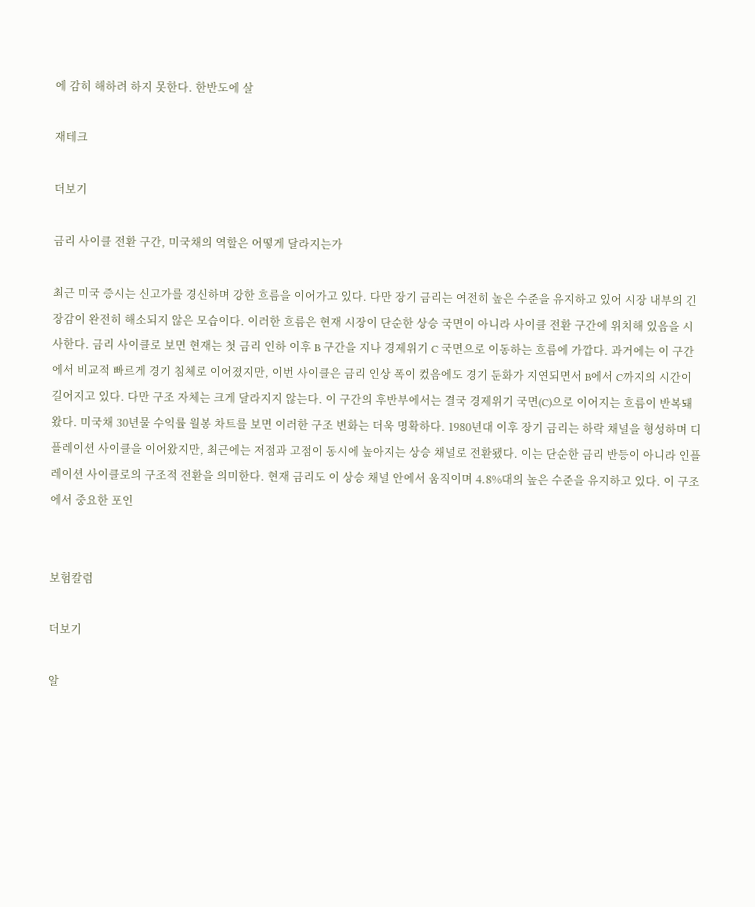에 감히 해하려 하지 못한다. 한반도에 살

재테크

더보기

금리 사이클 전환 구간, 미국채의 역할은 어떻게 달라지는가

최근 미국 증시는 신고가를 경신하며 강한 흐름을 이어가고 있다. 다만 장기 금리는 여전히 높은 수준을 유지하고 있어 시장 내부의 긴장감이 완전히 해소되지 않은 모습이다. 이러한 흐름은 현재 시장이 단순한 상승 국면이 아니라 사이클 전환 구간에 위치해 있음을 시사한다. 금리 사이클로 보면 현재는 첫 금리 인하 이후 B 구간을 지나 경제위기 C 국면으로 이동하는 흐름에 가깝다. 과거에는 이 구간에서 비교적 빠르게 경기 침체로 이어졌지만, 이번 사이클은 금리 인상 폭이 컸음에도 경기 둔화가 지연되면서 B에서 C까지의 시간이 길어지고 있다. 다만 구조 자체는 크게 달라지지 않는다. 이 구간의 후반부에서는 결국 경제위기 국면(C)으로 이어지는 흐름이 반복돼 왔다. 미국채 30년물 수익률 월봉 차트를 보면 이러한 구조 변화는 더욱 명확하다. 1980년대 이후 장기 금리는 하락 채널을 형성하며 디플레이션 사이클을 이어왔지만, 최근에는 저점과 고점이 동시에 높아지는 상승 채널로 전환됐다. 이는 단순한 금리 반등이 아니라 인플레이션 사이클로의 구조적 전환을 의미한다. 현재 금리도 이 상승 채널 안에서 움직이며 4.8%대의 높은 수준을 유지하고 있다. 이 구조에서 중요한 포인


보험칼럼

더보기

알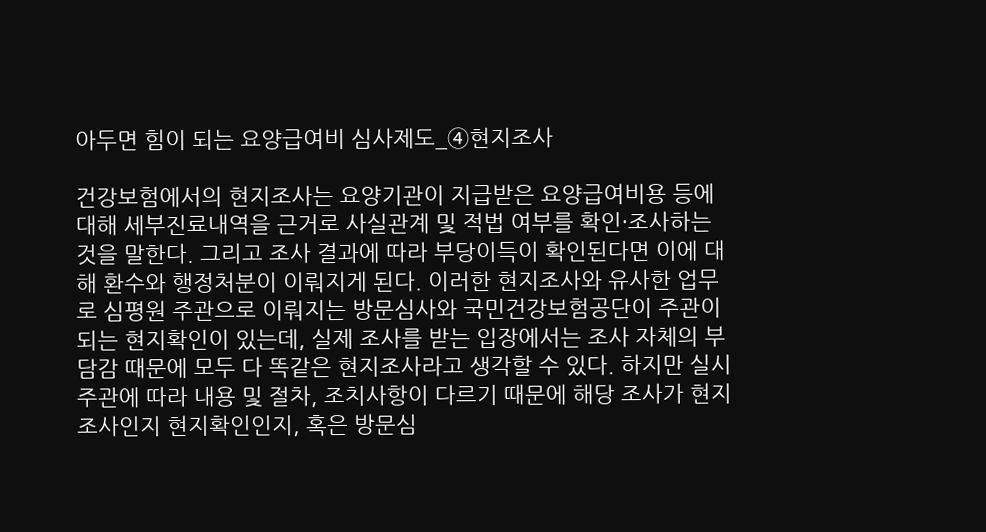아두면 힘이 되는 요양급여비 심사제도_④현지조사

건강보험에서의 현지조사는 요양기관이 지급받은 요양급여비용 등에 대해 세부진료내역을 근거로 사실관계 및 적법 여부를 확인·조사하는 것을 말한다. 그리고 조사 결과에 따라 부당이득이 확인된다면 이에 대해 환수와 행정처분이 이뤄지게 된다. 이러한 현지조사와 유사한 업무로 심평원 주관으로 이뤄지는 방문심사와 국민건강보험공단이 주관이 되는 현지확인이 있는데, 실제 조사를 받는 입장에서는 조사 자체의 부담감 때문에 모두 다 똑같은 현지조사라고 생각할 수 있다. 하지만 실시 주관에 따라 내용 및 절차, 조치사항이 다르기 때문에 해당 조사가 현지조사인지 현지확인인지, 혹은 방문심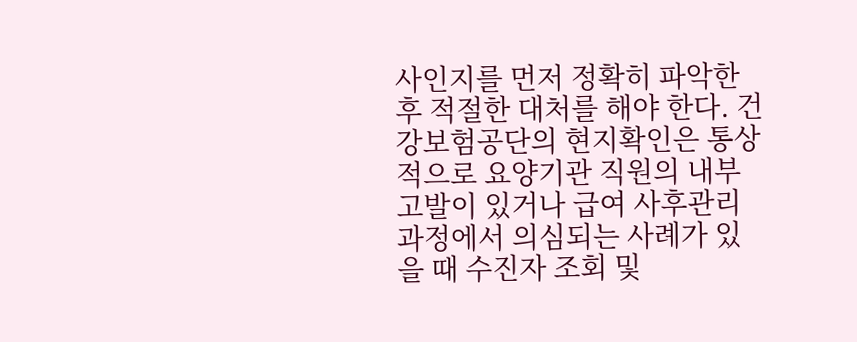사인지를 먼저 정확히 파악한 후 적절한 대처를 해야 한다. 건강보험공단의 현지확인은 통상적으로 요양기관 직원의 내부 고발이 있거나 급여 사후관리 과정에서 의심되는 사례가 있을 때 수진자 조회 및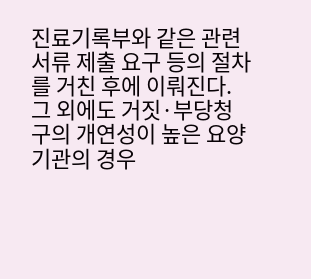진료기록부와 같은 관련 서류 제출 요구 등의 절차를 거친 후에 이뤄진다. 그 외에도 거짓·부당청구의 개연성이 높은 요양기관의 경우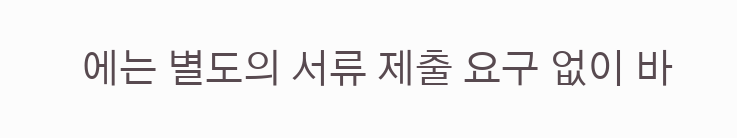에는 별도의 서류 제출 요구 없이 바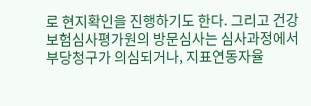로 현지확인을 진행하기도 한다. 그리고 건강보험심사평가원의 방문심사는 심사과정에서 부당청구가 의심되거나, 지표연동자율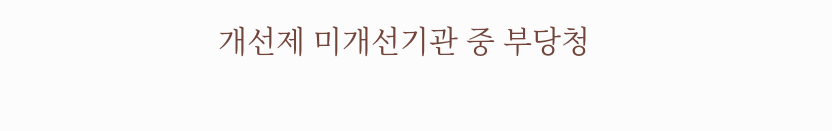개선제 미개선기관 중 부당청